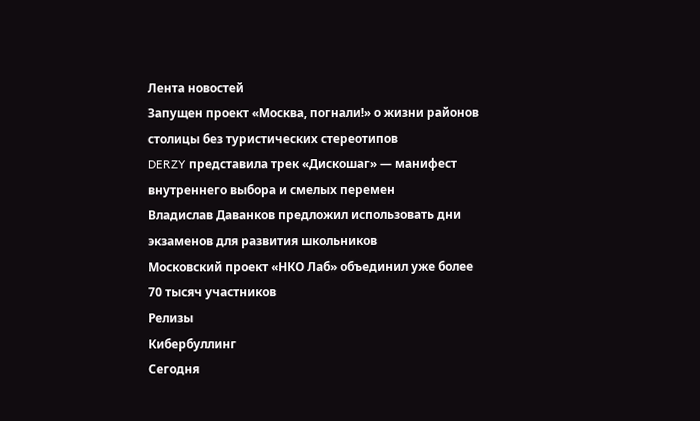Лента новостей
Запущен проект «Москва, погнали!» о жизни районов столицы без туристических стереотипов
DERZY представила трек «Дискошаг» — манифест внутреннего выбора и смелых перемен
Владислав Даванков предложил использовать дни экзаменов для развития школьников
Московский проект «НКО Лаб» объединил уже более 70 тысяч участников
Релизы
Кибербуллинг
Сегодня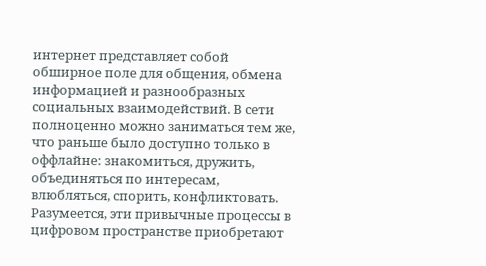интернет представляет собой обширное поле для общения, обмена информацией и разнообразных социальных взаимодействий. В сети полноценно можно заниматься тем же, что раньше было доступно только в оффлайне: знакомиться, дружить, объединяться по интересам, влюбляться, спорить, конфликтовать. Разумеется, эти привычные процессы в цифровом пространстве приобретают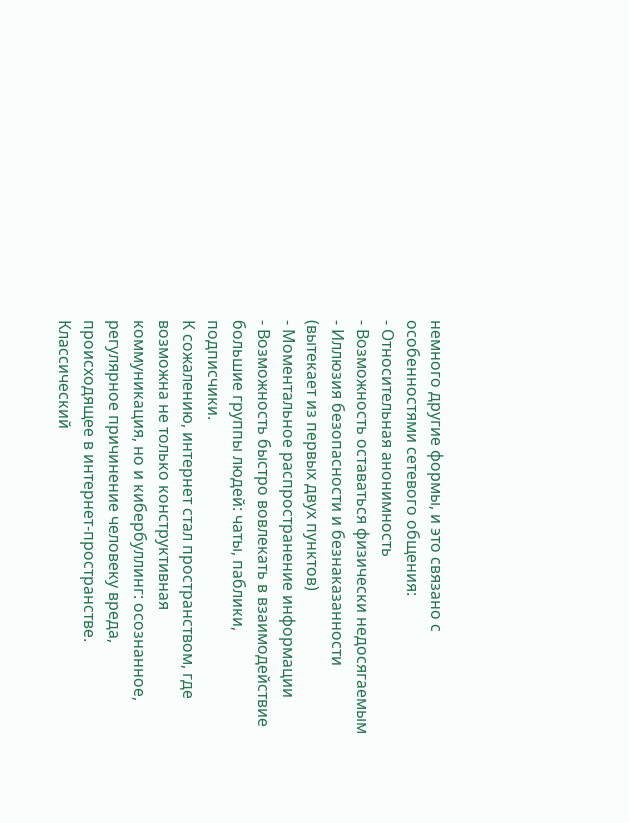немного другие формы, и это связано с особенностями сетевого общения:
- Относительная анонимность
- Возможность оставаться физически недосягаемым
- Иллюзия безопасности и безнаказанности (вытекает из первых двух пунктов)
- Моментальное распространение информации
- Возможность быстро вовлекать в взаимодействие большие группы людей: чаты, паблики, подписчики.
К сожалению, интернет стал пространством, где возможна не только конструктивная коммуникация, но и кибербуллинг: осознанное, регулярное причинение человеку вреда, происходящее в интернет-пространстве.
Классический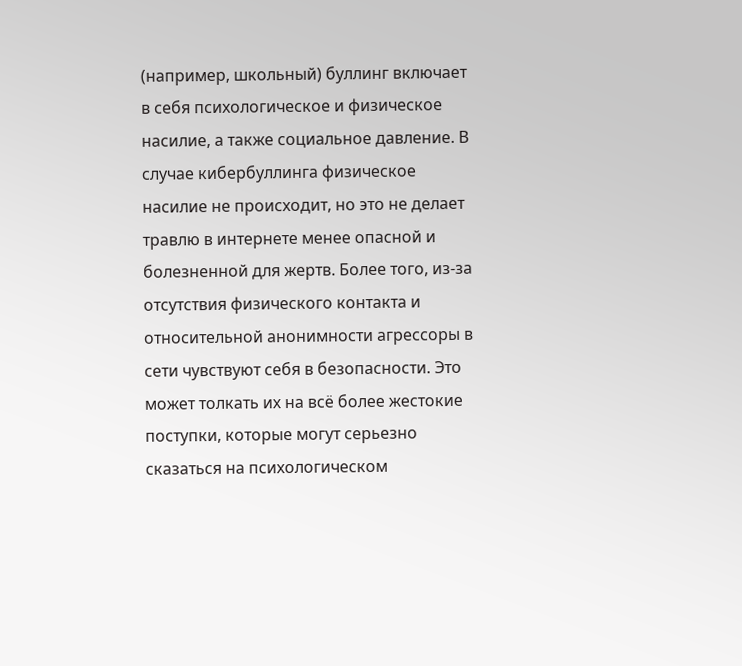(например, школьный) буллинг включает в себя психологическое и физическое насилие, а также социальное давление. В случае кибербуллинга физическое насилие не происходит, но это не делает травлю в интернете менее опасной и болезненной для жертв. Более того, из-за отсутствия физического контакта и относительной анонимности агрессоры в сети чувствуют себя в безопасности. Это может толкать их на всё более жестокие поступки, которые могут серьезно сказаться на психологическом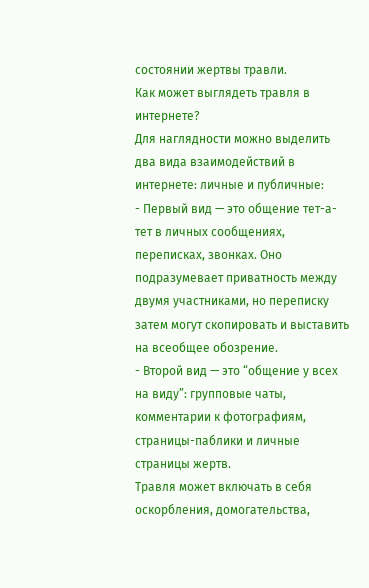состоянии жертвы травли.
Как может выглядеть травля в интернете?
Для наглядности можно выделить два вида взаимодействий в интернете: личные и публичные:
- Первый вид — это общение тет-а-тет в личных сообщениях, переписках, звонках. Оно подразумевает приватность между двумя участниками, но переписку затем могут скопировать и выставить на всеобщее обозрение.
- Второй вид — это “общение у всех на виду”: групповые чаты, комментарии к фотографиям, страницы-паблики и личные страницы жертв.
Травля может включать в себя оскорбления, домогательства,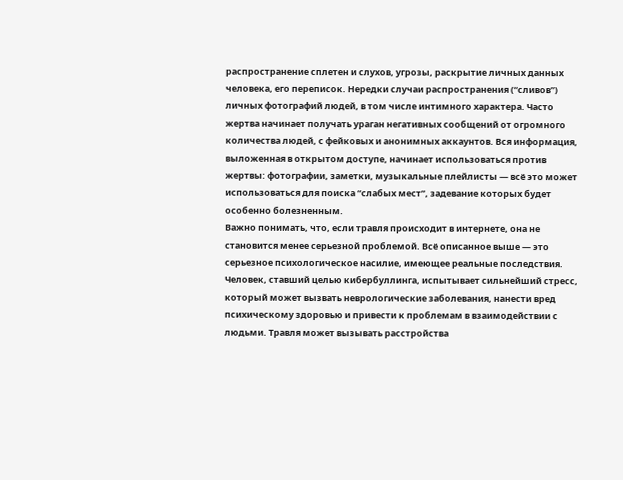распространение сплетен и слухов, угрозы, раскрытие личных данных человека, его переписок. Нередки случаи распространения (“сливов”) личных фотографий людей, в том числе интимного характера. Часто жертва начинает получать ураган негативных сообщений от огромного количества людей, с фейковых и анонимных аккаунтов. Вся информация, выложенная в открытом доступе, начинает использоваться против жертвы: фотографии, заметки, музыкальные плейлисты — всё это может использоваться для поиска “слабых мест”, задевание которых будет особенно болезненным.
Важно понимать, что, если травля происходит в интернете, она не становится менее серьезной проблемой. Всё описанное выше — это серьезное психологическое насилие, имеющее реальные последствия. Человек, ставший целью кибербуллинга, испытывает сильнейший стресс, который может вызвать неврологические заболевания, нанести вред психическому здоровью и привести к проблемам в взаимодействии с людьми. Травля может вызывать расстройства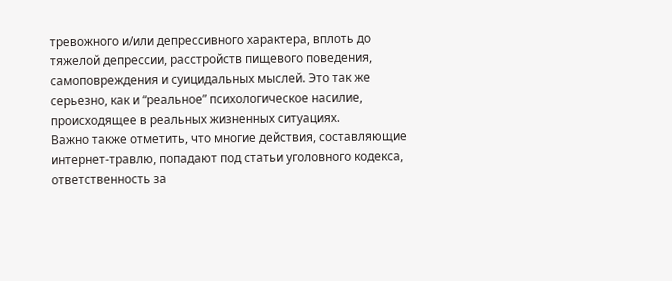тревожного и/или депрессивного характера, вплоть до тяжелой депрессии, расстройств пищевого поведения, самоповреждения и суицидальных мыслей. Это так же серьезно, как и “реальное” психологическое насилие, происходящее в реальных жизненных ситуациях.
Важно также отметить, что многие действия, составляющие интернет-травлю, попадают под статьи уголовного кодекса, ответственность за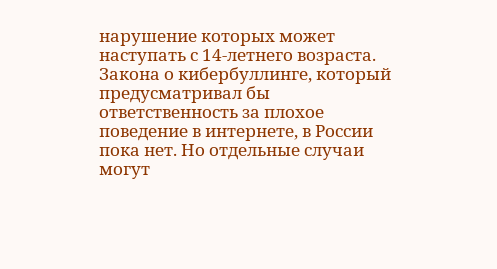нарушение которых может наступать с 14-летнего возраста. Закона о кибербуллинге, который предусматривал бы ответственность за плохое поведение в интернете, в России пока нет. Но отдельные случаи могут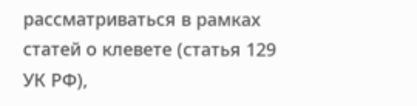рассматриваться в рамках статей о клевете (статья 129 УК РФ),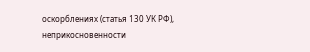оскорблениях (статья 130 УК РФ), неприкосновенности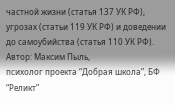частной жизни (статья 137 УК РФ), угрозах (статьи 119 УК РФ) и доведении до самоубийства (статья 110 УК РФ).
Автор: Максим Пыль,
психолог проекта “Добрая школа”, БФ “Реликт”